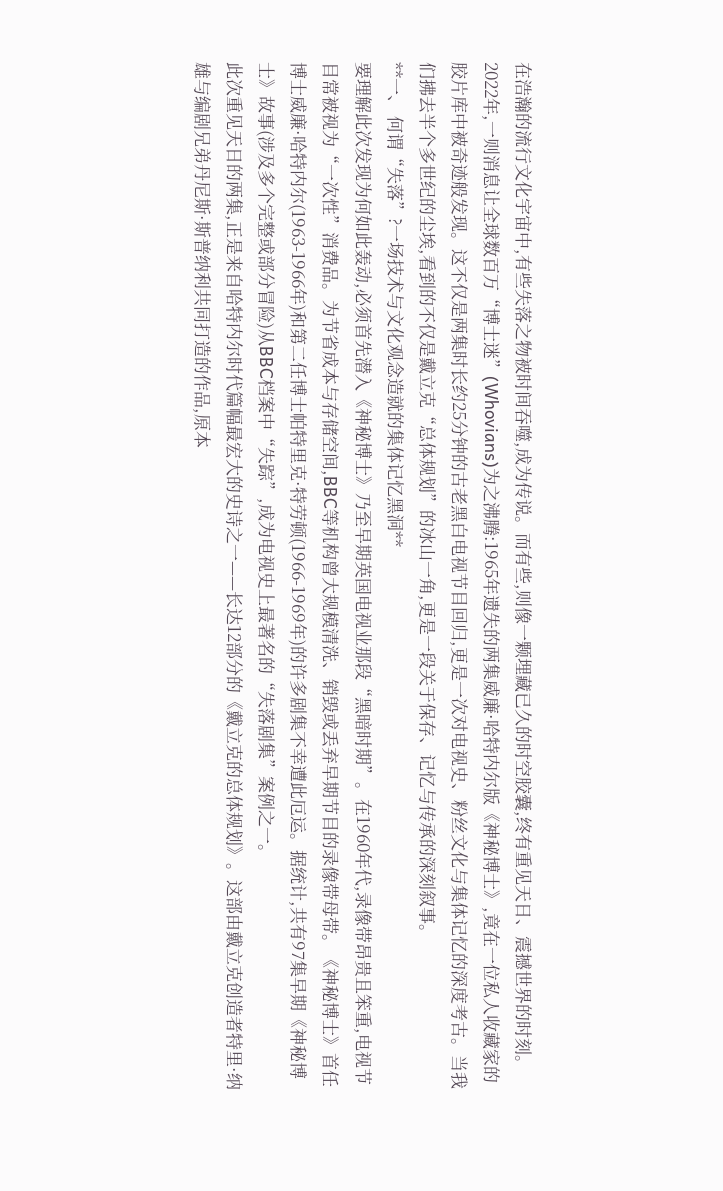在浩瀚的流行文化宇宙中,有些失落之物被时间吞噬,成为传说。而有些,则像一颗埋藏已久的时空胶囊,终有重见天日、震撼世界的时刻。2022年,一则消息让全球数百万“博士迷”(Whovians)为之沸腾:1965年遗失的两集威廉·哈特内尔版《神秘博士》,竟在一位私人收藏家的胶片库中被奇迹般发现。这不仅是两集时长约25分钟的古老黑白电视节目回归,更是一次对电视史、粉丝文化与集体记忆的深度考古。当我们拂去半个多世纪的尘埃,看到的不仅是戴立克“总体规划”的冰山一角,更是一段关于保存、记忆与传承的深刻叙事。
**一、 何谓“失落”?一场技术与文化观念造就的集体记忆黑洞**
要理解此次发现为何如此轰动,必须首先潜入《神秘博士》乃至早期英国电视业那段“黑暗时期”。在1960年代,录像带昂贵且笨重,电视节目常被视为“一次性”消费品。为节省成本与存储空间,BBC等机构曾大规模清洗、销毁或丢弃早期节目的录像带母带。《神秘博士》首任博士威廉·哈特内尔(1963-1966年)和第二任博士帕特里克·特劳顿(1966-1969年)的许多剧集不幸遭此厄运。据统计,共有97集早期《神秘博士》故事(涉及多个完整或部分冒险)从BBC档案中“失踪”,成为电视史上最著名的“失落剧集”案例之一。
此次重见天日的两集,正是来自哈特内尔时代篇幅最宏大的史诗之一——长达12部分的《戴立克的总体规划》。这部由戴立克创造者特里·纳雄与编剧兄弟丹尼斯·斯普纳利共同打造的作品,原本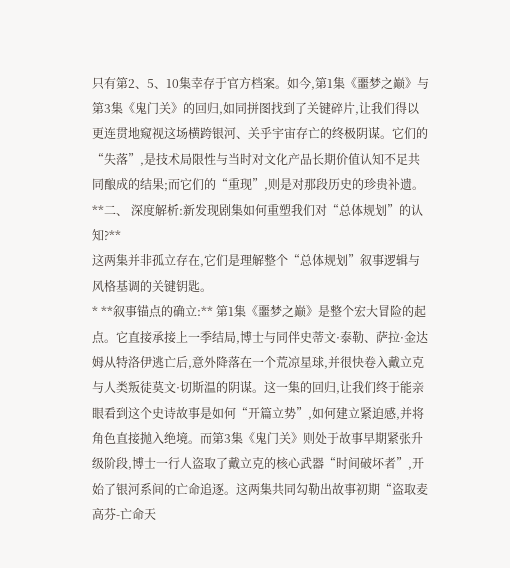只有第2、5、10集幸存于官方档案。如今,第1集《噩梦之巅》与第3集《鬼门关》的回归,如同拼图找到了关键碎片,让我们得以更连贯地窥视这场横跨银河、关乎宇宙存亡的终极阴谋。它们的“失落”,是技术局限性与当时对文化产品长期价值认知不足共同酿成的结果;而它们的“重现”,则是对那段历史的珍贵补遗。
**二、 深度解析:新发现剧集如何重塑我们对“总体规划”的认知?**
这两集并非孤立存在,它们是理解整个“总体规划”叙事逻辑与风格基调的关键钥匙。
* **叙事锚点的确立:** 第1集《噩梦之巅》是整个宏大冒险的起点。它直接承接上一季结局,博士与同伴史蒂文·泰勒、萨拉·金达姆从特洛伊逃亡后,意外降落在一个荒凉星球,并很快卷入戴立克与人类叛徒莫文·切斯温的阴谋。这一集的回归,让我们终于能亲眼看到这个史诗故事是如何“开篇立势”,如何建立紧迫感,并将角色直接抛入绝境。而第3集《鬼门关》则处于故事早期紧张升级阶段,博士一行人盗取了戴立克的核心武器“时间破坏者”,开始了银河系间的亡命追逐。这两集共同勾勒出故事初期“盗取麦高芬-亡命天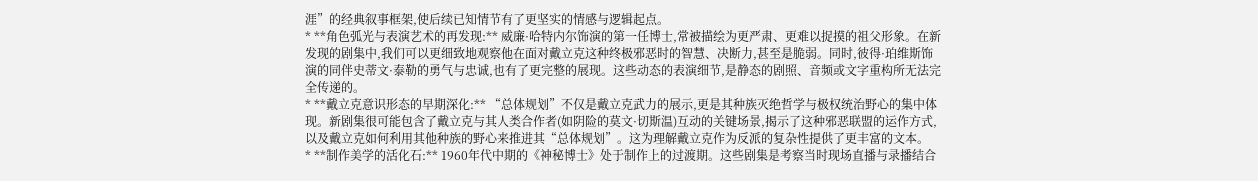涯”的经典叙事框架,使后续已知情节有了更坚实的情感与逻辑起点。
* **角色弧光与表演艺术的再发现:** 威廉·哈特内尔饰演的第一任博士,常被描绘为更严肃、更难以捉摸的祖父形象。在新发现的剧集中,我们可以更细致地观察他在面对戴立克这种终极邪恶时的智慧、决断力,甚至是脆弱。同时,彼得·珀维斯饰演的同伴史蒂文·泰勒的勇气与忠诚,也有了更完整的展现。这些动态的表演细节,是静态的剧照、音频或文字重构所无法完全传递的。
* **戴立克意识形态的早期深化:** “总体规划”不仅是戴立克武力的展示,更是其种族灭绝哲学与极权统治野心的集中体现。新剧集很可能包含了戴立克与其人类合作者(如阴险的莫文·切斯温)互动的关键场景,揭示了这种邪恶联盟的运作方式,以及戴立克如何利用其他种族的野心来推进其“总体规划”。这为理解戴立克作为反派的复杂性提供了更丰富的文本。
* **制作美学的活化石:** 1960年代中期的《神秘博士》处于制作上的过渡期。这些剧集是考察当时现场直播与录播结合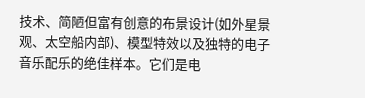技术、简陋但富有创意的布景设计(如外星景观、太空船内部)、模型特效以及独特的电子音乐配乐的绝佳样本。它们是电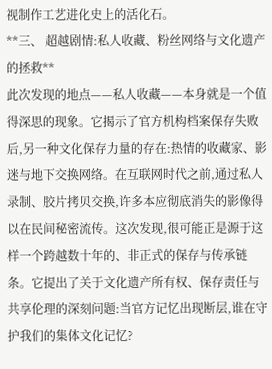视制作工艺进化史上的活化石。
**三、 超越剧情:私人收藏、粉丝网络与文化遗产的拯救**
此次发现的地点——私人收藏——本身就是一个值得深思的现象。它揭示了官方机构档案保存失败后,另一种文化保存力量的存在:热情的收藏家、影迷与地下交换网络。在互联网时代之前,通过私人录制、胶片拷贝交换,许多本应彻底消失的影像得以在民间秘密流传。这次发现,很可能正是源于这样一个跨越数十年的、非正式的保存与传承链条。它提出了关于文化遗产所有权、保存责任与共享伦理的深刻问题:当官方记忆出现断层,谁在守护我们的集体文化记忆?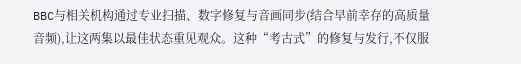BBC与相关机构通过专业扫描、数字修复与音画同步(结合早前幸存的高质量音频),让这两集以最佳状态重见观众。这种“考古式”的修复与发行,不仅服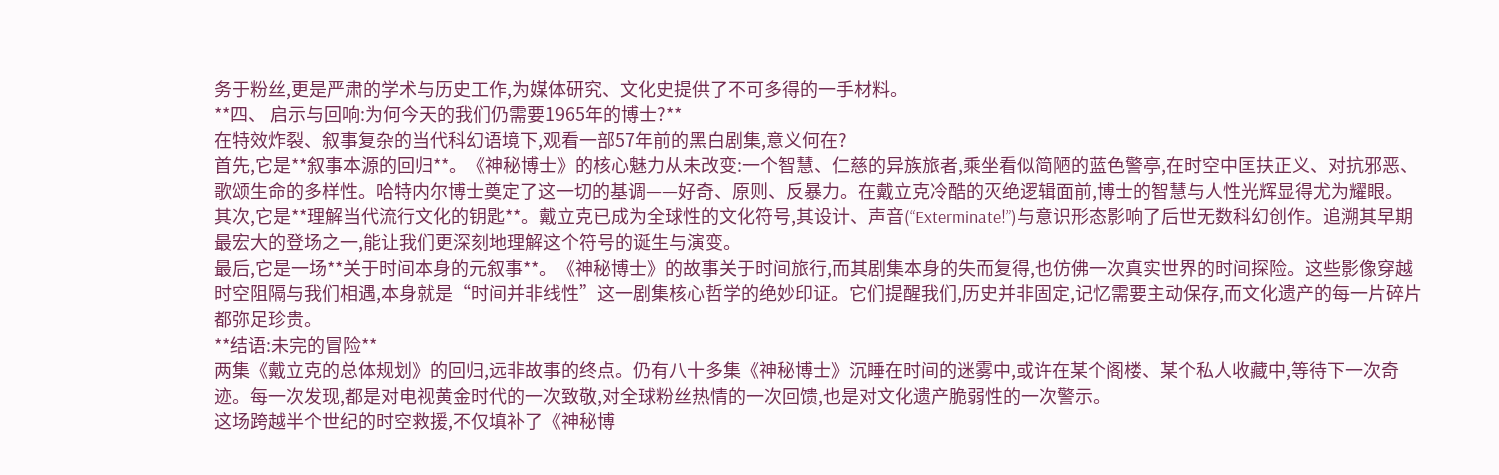务于粉丝,更是严肃的学术与历史工作,为媒体研究、文化史提供了不可多得的一手材料。
**四、 启示与回响:为何今天的我们仍需要1965年的博士?**
在特效炸裂、叙事复杂的当代科幻语境下,观看一部57年前的黑白剧集,意义何在?
首先,它是**叙事本源的回归**。《神秘博士》的核心魅力从未改变:一个智慧、仁慈的异族旅者,乘坐看似简陋的蓝色警亭,在时空中匡扶正义、对抗邪恶、歌颂生命的多样性。哈特内尔博士奠定了这一切的基调——好奇、原则、反暴力。在戴立克冷酷的灭绝逻辑面前,博士的智慧与人性光辉显得尤为耀眼。
其次,它是**理解当代流行文化的钥匙**。戴立克已成为全球性的文化符号,其设计、声音(“Exterminate!”)与意识形态影响了后世无数科幻创作。追溯其早期最宏大的登场之一,能让我们更深刻地理解这个符号的诞生与演变。
最后,它是一场**关于时间本身的元叙事**。《神秘博士》的故事关于时间旅行,而其剧集本身的失而复得,也仿佛一次真实世界的时间探险。这些影像穿越时空阻隔与我们相遇,本身就是“时间并非线性”这一剧集核心哲学的绝妙印证。它们提醒我们,历史并非固定,记忆需要主动保存,而文化遗产的每一片碎片都弥足珍贵。
**结语:未完的冒险**
两集《戴立克的总体规划》的回归,远非故事的终点。仍有八十多集《神秘博士》沉睡在时间的迷雾中,或许在某个阁楼、某个私人收藏中,等待下一次奇迹。每一次发现,都是对电视黄金时代的一次致敬,对全球粉丝热情的一次回馈,也是对文化遗产脆弱性的一次警示。
这场跨越半个世纪的时空救援,不仅填补了《神秘博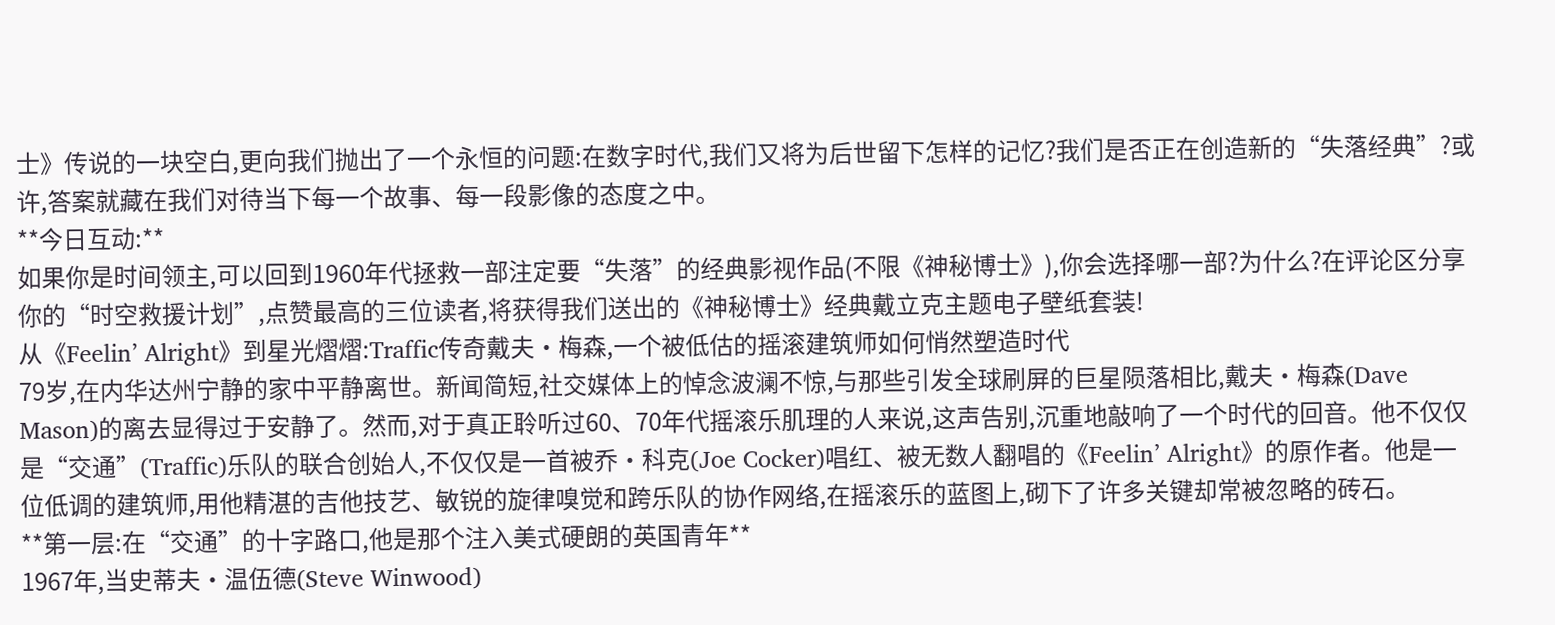士》传说的一块空白,更向我们抛出了一个永恒的问题:在数字时代,我们又将为后世留下怎样的记忆?我们是否正在创造新的“失落经典”?或许,答案就藏在我们对待当下每一个故事、每一段影像的态度之中。
**今日互动:**
如果你是时间领主,可以回到1960年代拯救一部注定要“失落”的经典影视作品(不限《神秘博士》),你会选择哪一部?为什么?在评论区分享你的“时空救援计划”,点赞最高的三位读者,将获得我们送出的《神秘博士》经典戴立克主题电子壁纸套装!
从《Feelin’ Alright》到星光熠熠:Traffic传奇戴夫·梅森,一个被低估的摇滚建筑师如何悄然塑造时代
79岁,在内华达州宁静的家中平静离世。新闻简短,社交媒体上的悼念波澜不惊,与那些引发全球刷屏的巨星陨落相比,戴夫·梅森(Dave Mason)的离去显得过于安静了。然而,对于真正聆听过60、70年代摇滚乐肌理的人来说,这声告别,沉重地敲响了一个时代的回音。他不仅仅是“交通”(Traffic)乐队的联合创始人,不仅仅是一首被乔·科克(Joe Cocker)唱红、被无数人翻唱的《Feelin’ Alright》的原作者。他是一位低调的建筑师,用他精湛的吉他技艺、敏锐的旋律嗅觉和跨乐队的协作网络,在摇滚乐的蓝图上,砌下了许多关键却常被忽略的砖石。
**第一层:在“交通”的十字路口,他是那个注入美式硬朗的英国青年**
1967年,当史蒂夫·温伍德(Steve Winwood)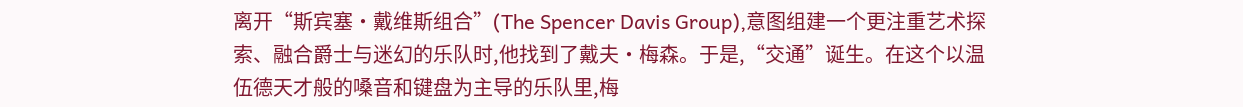离开“斯宾塞·戴维斯组合”(The Spencer Davis Group),意图组建一个更注重艺术探索、融合爵士与迷幻的乐队时,他找到了戴夫·梅森。于是,“交通”诞生。在这个以温伍德天才般的嗓音和键盘为主导的乐队里,梅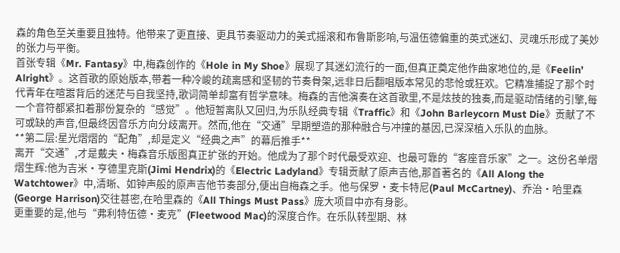森的角色至关重要且独特。他带来了更直接、更具节奏驱动力的美式摇滚和布鲁斯影响,与温伍德偏重的英式迷幻、灵魂乐形成了美妙的张力与平衡。
首张专辑《Mr. Fantasy》中,梅森创作的《Hole in My Shoe》展现了其迷幻流行的一面,但真正奠定他作曲家地位的,是《Feelin’ Alright》。这首歌的原始版本,带着一种冷峻的疏离感和坚韧的节奏骨架,远非日后翻唱版本常见的悲怆或狂欢。它精准捕捉了那个时代青年在喧嚣背后的迷茫与自我坚持,歌词简单却富有哲学意味。梅森的吉他演奏在这首歌里,不是炫技的独奏,而是驱动情绪的引擎,每一个音符都紧扣着那份复杂的“感觉”。他短暂离队又回归,为乐队经典专辑《Traffic》和《John Barleycorn Must Die》贡献了不可或缺的声音,但最终因音乐方向分歧离开。然而,他在“交通”早期塑造的那种融合与冲撞的基因,已深深植入乐队的血脉。
**第二层:星光熠熠的“配角”,却是定义“经典之声”的幕后推手**
离开“交通”,才是戴夫·梅森音乐版图真正扩张的开始。他成为了那个时代最受欢迎、也最可靠的“客座音乐家”之一。这份名单熠熠生辉:他为吉米·亨德里克斯(Jimi Hendrix)的《Electric Ladyland》专辑贡献了原声吉他,那首著名的《All Along the Watchtower》中,清晰、如钟声般的原声吉他节奏部分,便出自梅森之手。他与保罗·麦卡特尼(Paul McCartney)、乔治·哈里森(George Harrison)交往甚密,在哈里森的《All Things Must Pass》庞大项目中亦有身影。
更重要的是,他与“弗利特伍德·麦克”(Fleetwood Mac)的深度合作。在乐队转型期、林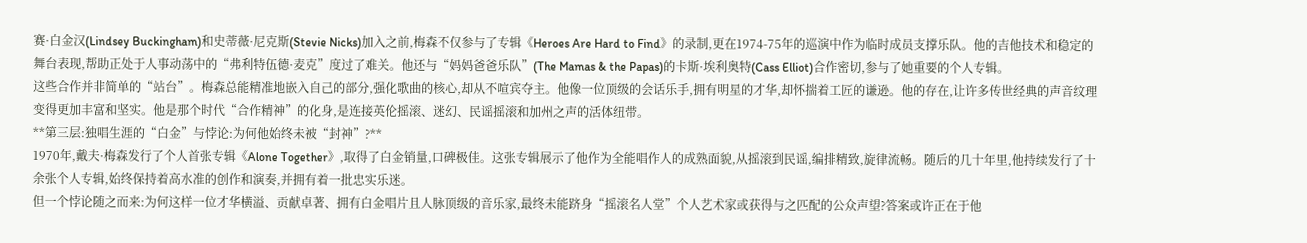赛·白金汉(Lindsey Buckingham)和史蒂薇·尼克斯(Stevie Nicks)加入之前,梅森不仅参与了专辑《Heroes Are Hard to Find》的录制,更在1974-75年的巡演中作为临时成员支撑乐队。他的吉他技术和稳定的舞台表现,帮助正处于人事动荡中的“弗利特伍德·麦克”度过了难关。他还与“妈妈爸爸乐队”(The Mamas & the Papas)的卡斯·埃利奥特(Cass Elliot)合作密切,参与了她重要的个人专辑。
这些合作并非简单的“站台”。梅森总能精准地嵌入自己的部分,强化歌曲的核心,却从不喧宾夺主。他像一位顶级的会话乐手,拥有明星的才华,却怀揣着工匠的谦逊。他的存在,让许多传世经典的声音纹理变得更加丰富和坚实。他是那个时代“合作精神”的化身,是连接英伦摇滚、迷幻、民谣摇滚和加州之声的活体纽带。
**第三层:独唱生涯的“白金”与悖论:为何他始终未被“封神”?**
1970年,戴夫·梅森发行了个人首张专辑《Alone Together》,取得了白金销量,口碑极佳。这张专辑展示了他作为全能唱作人的成熟面貌,从摇滚到民谣,编排精致,旋律流畅。随后的几十年里,他持续发行了十余张个人专辑,始终保持着高水准的创作和演奏,并拥有着一批忠实乐迷。
但一个悖论随之而来:为何这样一位才华横溢、贡献卓著、拥有白金唱片且人脉顶级的音乐家,最终未能跻身“摇滚名人堂”个人艺术家或获得与之匹配的公众声望?答案或许正在于他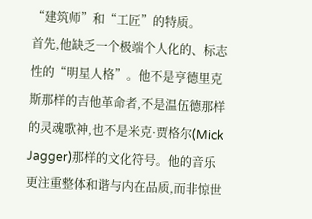“建筑师”和“工匠”的特质。
首先,他缺乏一个极端个人化的、标志性的“明星人格”。他不是亨德里克斯那样的吉他革命者,不是温伍德那样的灵魂歌神,也不是米克·贾格尔(Mick Jagger)那样的文化符号。他的音乐更注重整体和谐与内在品质,而非惊世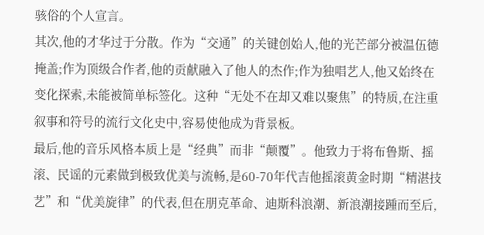骇俗的个人宣言。
其次,他的才华过于分散。作为“交通”的关键创始人,他的光芒部分被温伍德掩盖;作为顶级合作者,他的贡献融入了他人的杰作;作为独唱艺人,他又始终在变化探索,未能被简单标签化。这种“无处不在却又难以聚焦”的特质,在注重叙事和符号的流行文化史中,容易使他成为背景板。
最后,他的音乐风格本质上是“经典”而非“颠覆”。他致力于将布鲁斯、摇滚、民谣的元素做到极致优美与流畅,是60-70年代吉他摇滚黄金时期“精湛技艺”和“优美旋律”的代表,但在朋克革命、迪斯科浪潮、新浪潮接踵而至后,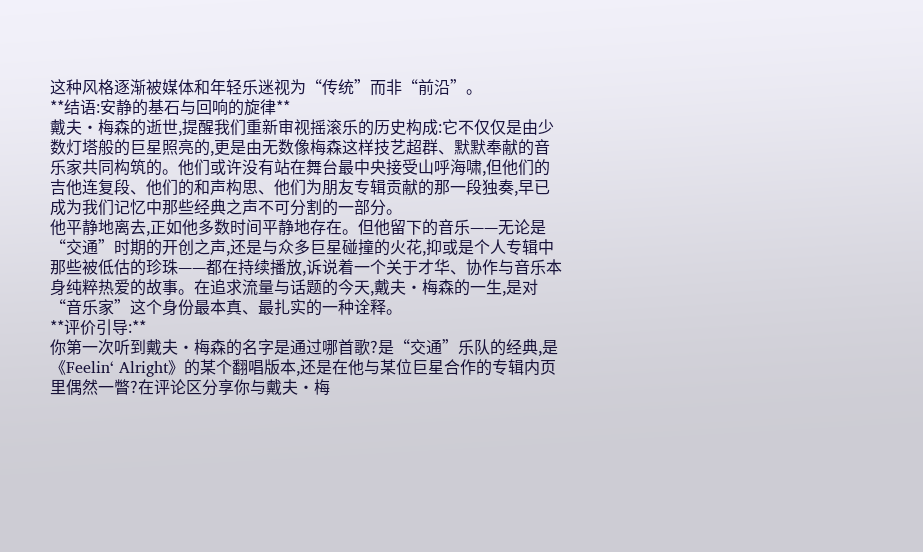这种风格逐渐被媒体和年轻乐迷视为“传统”而非“前沿”。
**结语:安静的基石与回响的旋律**
戴夫·梅森的逝世,提醒我们重新审视摇滚乐的历史构成:它不仅仅是由少数灯塔般的巨星照亮的,更是由无数像梅森这样技艺超群、默默奉献的音乐家共同构筑的。他们或许没有站在舞台最中央接受山呼海啸,但他们的吉他连复段、他们的和声构思、他们为朋友专辑贡献的那一段独奏,早已成为我们记忆中那些经典之声不可分割的一部分。
他平静地离去,正如他多数时间平静地存在。但他留下的音乐——无论是“交通”时期的开创之声,还是与众多巨星碰撞的火花,抑或是个人专辑中那些被低估的珍珠——都在持续播放,诉说着一个关于才华、协作与音乐本身纯粹热爱的故事。在追求流量与话题的今天,戴夫·梅森的一生,是对“音乐家”这个身份最本真、最扎实的一种诠释。
**评价引导:**
你第一次听到戴夫·梅森的名字是通过哪首歌?是“交通”乐队的经典,是《Feelin‘ Alright》的某个翻唱版本,还是在他与某位巨星合作的专辑内页里偶然一瞥?在评论区分享你与戴夫·梅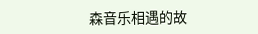森音乐相遇的故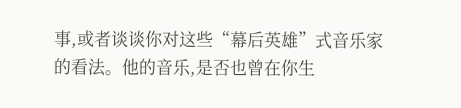事,或者谈谈你对这些“幕后英雄”式音乐家的看法。他的音乐,是否也曾在你生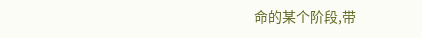命的某个阶段,带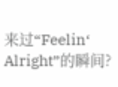来过“Feelin‘ Alright”的瞬间?